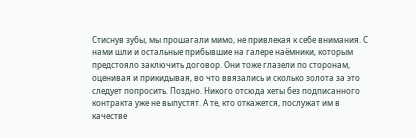Стиснув зубы, мы прошагали мимо, не привлекая к себе внимания. С нами шли и остальные прибывшие на галере наёмники, которым предстояло заключить договор. Они тоже глазели по сторонам, оценивая и прикидывая, во что ввязались и сколько золота за это следует попросить. Поздно. Никого отсюда хеты без подписанного контракта уже не выпустят. А те, кто откажется, послужат им в качестве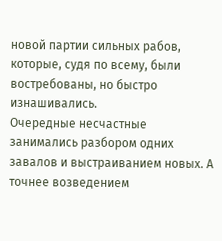новой партии сильных рабов, которые, судя по всему, были востребованы, но быстро изнашивались.
Очередные несчастные занимались разбором одних завалов и выстраиванием новых. А точнее возведением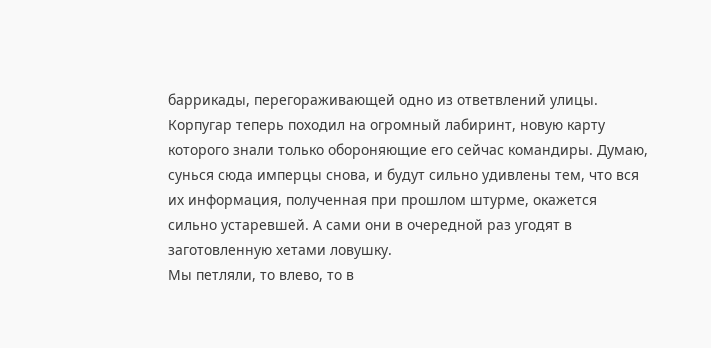баррикады, перегораживающей одно из ответвлений улицы. Корпугар теперь походил на огромный лабиринт, новую карту которого знали только обороняющие его сейчас командиры. Думаю, сунься сюда имперцы снова, и будут сильно удивлены тем, что вся их информация, полученная при прошлом штурме, окажется сильно устаревшей. А сами они в очередной раз угодят в заготовленную хетами ловушку.
Мы петляли, то влево, то в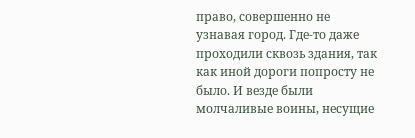право, совершенно не узнавая город. Где-то даже проходили сквозь здания, так как иной дороги попросту не было. И везде были молчаливые воины, несущие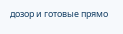дозор и готовые прямо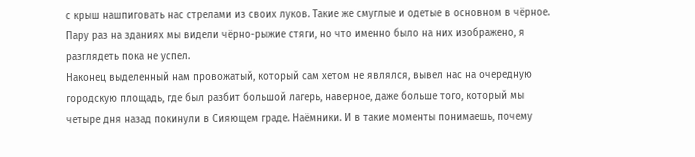с крыш нашпиговать нас стрелами из своих луков. Такие же смуглые и одетые в основном в чёрное. Пару раз на зданиях мы видели чёрно-рыжие стяги, но что именно было на них изображено, я разглядеть пока не успел.
Наконец выделенный нам провожатый, который сам хетом не являлся, вывел нас на очередную городскую площадь, где был разбит большой лагерь, наверное, даже больше того, который мы четыре дня назад покинули в Сияющем граде. Наёмники. И в такие моменты понимаешь, почему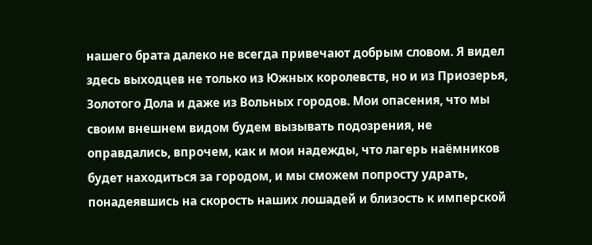нашего брата далеко не всегда привечают добрым словом. Я видел здесь выходцев не только из Южных королевств, но и из Приозерья, Золотого Дола и даже из Вольных городов. Мои опасения, что мы своим внешнем видом будем вызывать подозрения, не оправдались, впрочем, как и мои надежды, что лагерь наёмников будет находиться за городом, и мы сможем попросту удрать, понадеявшись на скорость наших лошадей и близость к имперской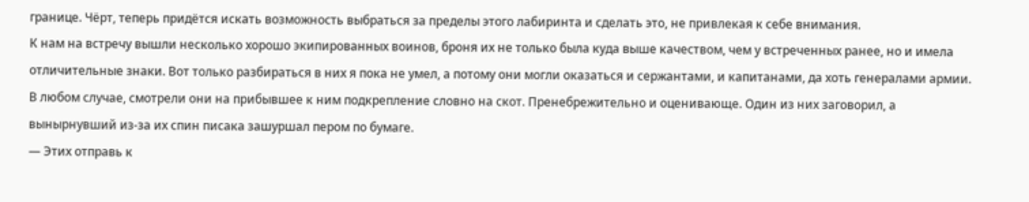границе. Чёрт, теперь придётся искать возможность выбраться за пределы этого лабиринта и сделать это, не привлекая к себе внимания.
К нам на встречу вышли несколько хорошо экипированных воинов, броня их не только была куда выше качеством, чем у встреченных ранее, но и имела отличительные знаки. Вот только разбираться в них я пока не умел, а потому они могли оказаться и сержантами, и капитанами, да хоть генералами армии. В любом случае, смотрели они на прибывшее к ним подкрепление словно на скот. Пренебрежительно и оценивающе. Один из них заговорил, а вынырнувший из-за их спин писака зашуршал пером по бумаге.
— Этих отправь к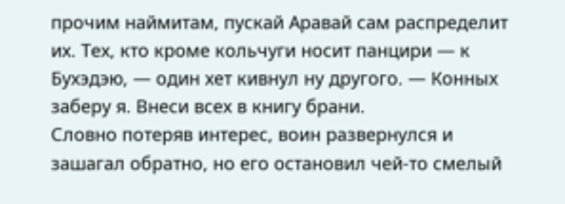прочим наймитам, пускай Аравай сам распределит их. Тех, кто кроме кольчуги носит панцири — к Бухэдэю, — один хет кивнул ну другого. — Конных заберу я. Внеси всех в книгу брани.
Словно потеряв интерес, воин развернулся и зашагал обратно, но его остановил чей-то смелый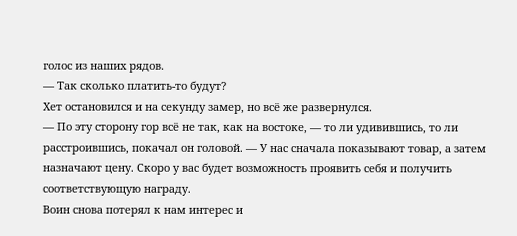голос из наших рядов.
— Так сколько платить-то будут?
Хет остановился и на секунду замер, но всё же развернулся.
— По эту сторону гор всё не так, как на востоке, — то ли удивившись, то ли расстроившись, покачал он головой. — У нас сначала показывают товар, а затем назначают цену. Скоро у вас будет возможность проявить себя и получить соответствующую награду.
Воин снова потерял к нам интерес и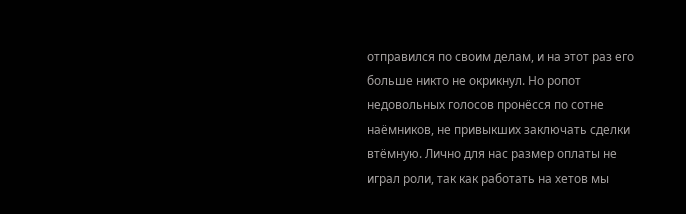отправился по своим делам, и на этот раз его больше никто не окрикнул. Но ропот недовольных голосов пронёсся по сотне наёмников, не привыкших заключать сделки втёмную. Лично для нас размер оплаты не играл роли, так как работать на хетов мы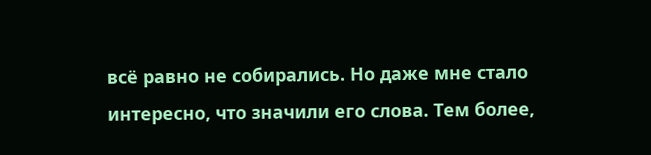всё равно не собирались. Но даже мне стало интересно, что значили его слова. Тем более,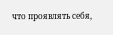что проявлять себя,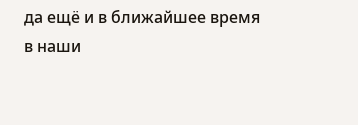да ещё и в ближайшее время в наши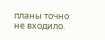планы точно не входило.